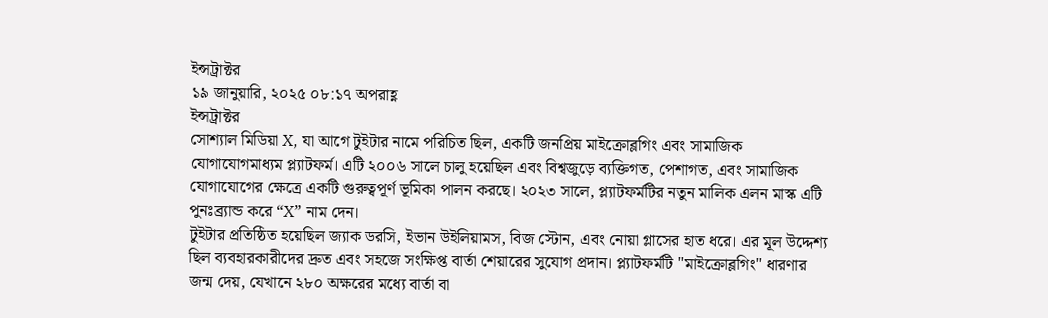ইন্সট্রাক্টর
১৯ জানুয়ারি, ২০২৫ ০৮:১৭ অপরাহ্ণ
ইন্সট্রাক্টর
সোশ্যাল মিডিয়া X, যা আগে টুইটার নামে পরিচিত ছিল, একটি জনপ্রিয় মাইক্রোব্লগিং এবং সামাজিক যোগাযোগমাধ্যম প্ল্যাটফর্ম। এটি ২০০৬ সালে চালু হয়েছিল এবং বিশ্বজুড়ে ব্যক্তিগত, পেশাগত, এবং সামাজিক যোগাযোগের ক্ষেত্রে একটি গুরুত্বপূর্ণ ভূমিকা পালন করছে। ২০২৩ সালে, প্ল্যাটফর্মটির নতুন মালিক এলন মাস্ক এটি পুনঃব্র্যান্ড করে “X” নাম দেন।
টুইটার প্রতিষ্ঠিত হয়েছিল জ্যাক ডরসি, ইভান উইলিয়ামস, বিজ স্টোন, এবং নোয়া গ্লাসের হাত ধরে। এর মূল উদ্দেশ্য ছিল ব্যবহারকারীদের দ্রুত এবং সহজে সংক্ষিপ্ত বার্তা শেয়ারের সুযোগ প্রদান। প্ল্যাটফর্মটি "মাইক্রোব্লগিং" ধারণার জন্ম দেয়, যেখানে ২৮০ অক্ষরের মধ্যে বার্তা বা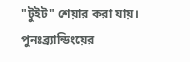"টুইট" শেয়ার করা যায়। পুনঃব্র্যান্ডিংয়ের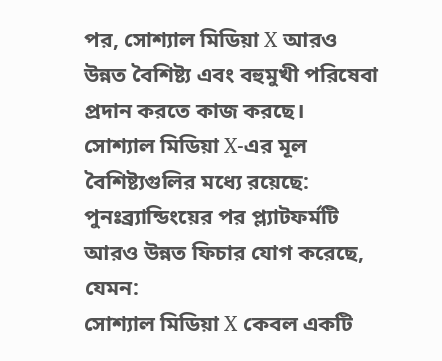পর, সোশ্যাল মিডিয়া X আরও উন্নত বৈশিষ্ট্য এবং বহুমুখী পরিষেবা প্রদান করতে কাজ করছে।
সোশ্যাল মিডিয়া X-এর মূল বৈশিষ্ট্যগুলির মধ্যে রয়েছে:
পুনঃব্র্যান্ডিংয়ের পর প্ল্যাটফর্মটি আরও উন্নত ফিচার যোগ করেছে, যেমন:
সোশ্যাল মিডিয়া X কেবল একটি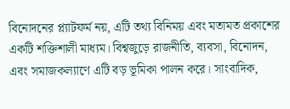বিনোদনের প্ল্যাটফর্ম নয়, এটি তথ্য বিনিময় এবং মতামত প্রকাশের একটি শক্তিশালী মাধ্যম। বিশ্বজুড়ে রাজনীতি, ব্যবসা, বিনোদন, এবং সমাজকল্যাণে এটি বড় ভূমিকা পালন করে। সাংবাদিক,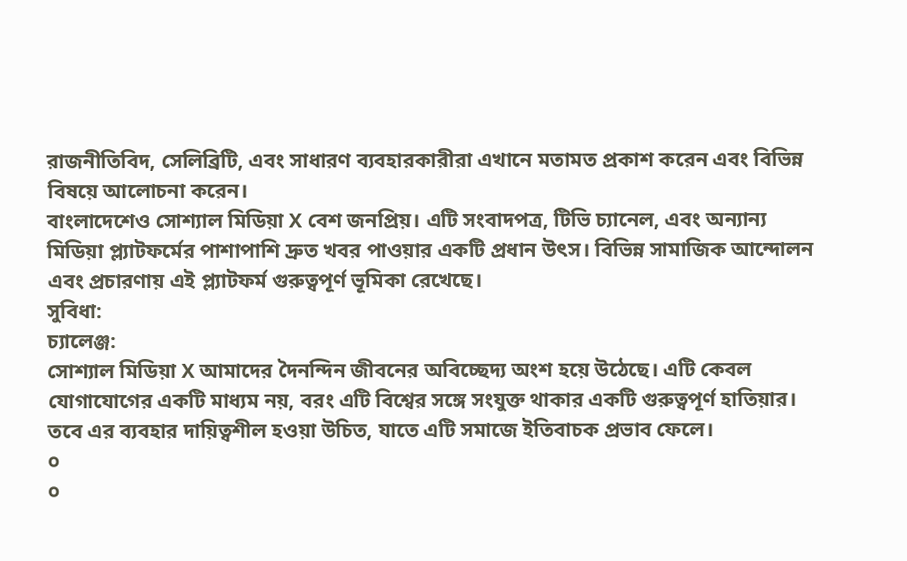রাজনীতিবিদ, সেলিব্রিটি, এবং সাধারণ ব্যবহারকারীরা এখানে মতামত প্রকাশ করেন এবং বিভিন্ন বিষয়ে আলোচনা করেন।
বাংলাদেশেও সোশ্যাল মিডিয়া X বেশ জনপ্রিয়। এটি সংবাদপত্র, টিভি চ্যানেল, এবং অন্যান্য মিডিয়া প্ল্যাটফর্মের পাশাপাশি দ্রুত খবর পাওয়ার একটি প্রধান উৎস। বিভিন্ন সামাজিক আন্দোলন এবং প্রচারণায় এই প্ল্যাটফর্ম গুরুত্বপূর্ণ ভূমিকা রেখেছে।
সুবিধা:
চ্যালেঞ্জ:
সোশ্যাল মিডিয়া X আমাদের দৈনন্দিন জীবনের অবিচ্ছেদ্য অংশ হয়ে উঠেছে। এটি কেবল যোগাযোগের একটি মাধ্যম নয়, বরং এটি বিশ্বের সঙ্গে সংযুক্ত থাকার একটি গুরুত্বপূর্ণ হাতিয়ার। তবে এর ব্যবহার দায়িত্বশীল হওয়া উচিত, যাতে এটি সমাজে ইতিবাচক প্রভাব ফেলে।
০
০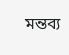মন্তব্য